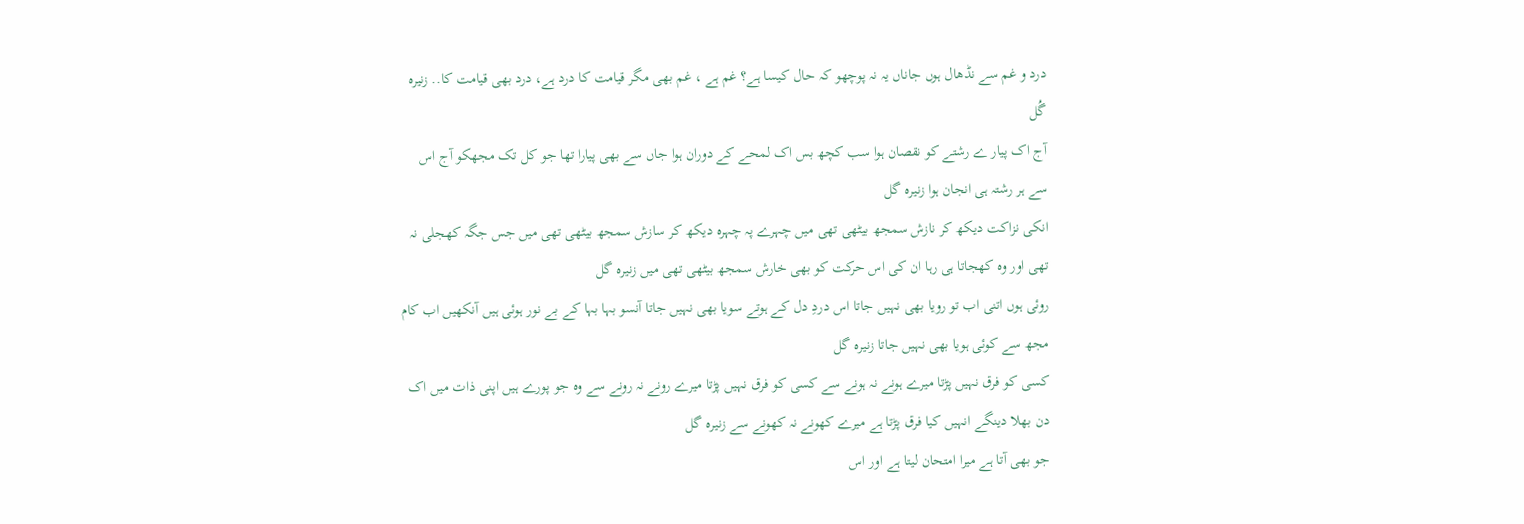درد و غم سے نڈھال ہوں جاناں یہ نہ پوچھو کہ حال کیسا ہے؟ غم ہے ، غم بھی مگر قیامت کا درد ہے، درد بھی قیامت کا.. زنیرہ گُل
آج اک پیار ے رشتے کو نقصان ہوا سب کچھ بس اک لمحے کے دوران ہوا جاں سے بھی پیارا تھا جو کل تک مجھکو آج اس سے ہر رشتہ ہی انجان ہوا زنیرہ گل
انکی نزاکت دیکھ کر نازش سمجھ بیٹھی تھی میں چہرے پہ چہرہ دیکھ کر سازش سمجھ بیٹھی تھی میں جس جگہ کھجلی نہ تھی اور وہ کھجاتا ہی رہا ان کی اس حرکت کو بھی خارش سمجھ بیٹھی تھی میں زنیرہ گل
روئی ہوں اتنی اب تو رویا بھی نہیں جاتا اس دردِ دل کے ہوتے سویا بھی نہیں جاتا آنسو بہا بہا کے بے نور ہوئی ہیں آنکھیں اب کام مجھ سے کوئی ہویا بھی نہیں جاتا زنیرہ گل
کسی کو فرق نہیں پڑتا میرے ہونے نہ ہونے سے کسی کو فرق نہیں پڑتا میرے رونے نہ رونے سے وہ جو پورے ہیں اپنی ذات میں اک دن بھلا دینگے انہیں کیا فرق پڑتا ہے میرے کھونے نہ کھونے سے زنیرہ گل
جو بھی آتا ہے میرا امتحان لیتا ہے اور اس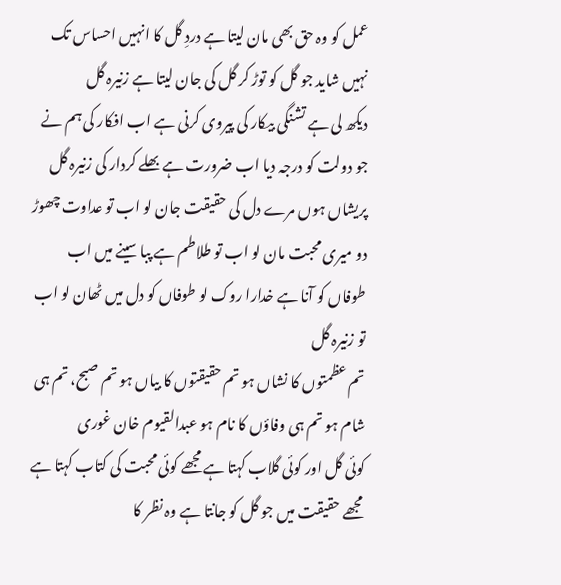عمل کو وہ حق بھی مان لیتا ہے دردِ گل کا انہیں احساس تک نہیں شاید جو گل کو توڑ کر گل کی جان لیتا ہے زنیرہ گل
دیکھ لی ہے تشنگی بیکار کی پیروی کرنی ہے اب افکار کی ہم نے جو دولت کو درجہ دیا اب ضرورت ہے بھلے کردار کی زنیرہ گل
پریشاں ہوں مرے دل کی حقیقت جان لو اب تو عداوت چھوڑ دو میری محبت مان لو اب تو طلاطم ہے پبا سینے میں اب طوفاں کو آنا ہے خدارا روک لو طوفاں کو دل میں ٹھان لو اب تو زنیرہ گل
تم عظمتوں کا نشاں ہو تم حقیقتوں کا بیاں ہو تم صبح، تم ہی شام ہو تم ہی وفاؤں کا نام ہو عبدالقیوم خان غوری
کوئی گل اور کوئی گلاب کہتا ہے مجھے کوئی محبت کی کتاب کہتا ہے مجھے حقیقت میں جو گل کو جانتا ہے وہ نظر کا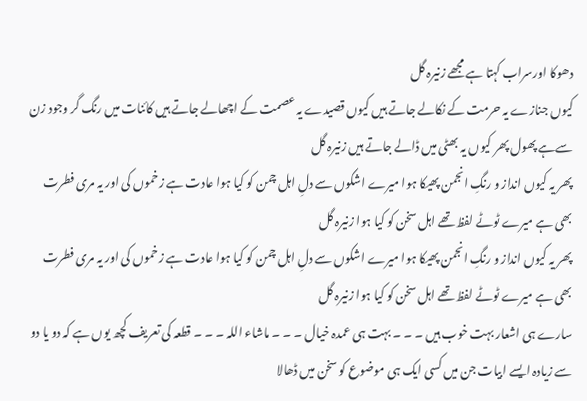دھوکا اورسراب کہتا ہے مجھے زنیرہ گل
کیوں جنازے یہ حرمت کے نکالے جاتے ہیں کیوں قصیدے یہ عصمت کے اچھالے جاتے ہیں کائنات میں رنگ گر وجود زن سےہے پھول پھر کیوں یہ بھٹی میں ڈالے جاتے ہیں زنیرہ گل
پھر یہ کیوں انداز و رنگِ انجمن پھیکا ہوا میرے اشکوں سے دلِ اہل چمن کو کیا ہوا عادت ہے زخموں کی اور یہ مری فطرت بھی ہے میرے ٹوٹے لفظ تھے اہل سخن کو کیا ہوا زنیرہ گل
پھر یہ کیوں انداز و رنگِ انجمن پھیکا ہوا میرے اشکوں سے دلِ اہل چمن کو کیا ہوا عادت ہے زخموں کی اور یہ مری فطرت بھی ہے میرے ٹوٹے لفظ تھے اہل سخن کو کیا ہوا زنیرہ گل
سارے ہی اشعار بہت خوب ہیں ۔ ۔ ۔ بہت ہی عمدہ خیال ۔ ۔ ۔ ماشاء اللہ ۔ ۔ ۔ قطعہ کی تعریف کچھ یوں ہے کہ دو یا دو سے زیادہ ایسے ابیات جن میں کسی ایک ہی موضوع کو سخن میں ڈھالا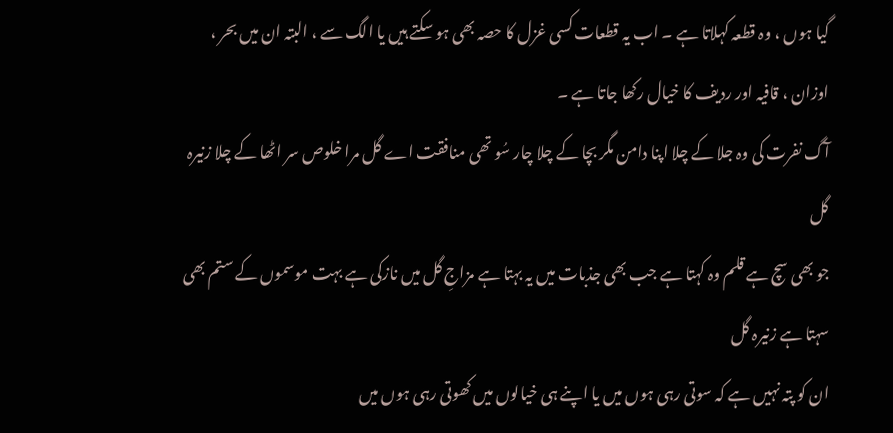گیا ہوں ، وہ قطعہ کہلاتا ہے ۔ اب یہ قطعات کسی غزل کا حصہ بھی ہو سکتے ہیں یا الگ سے ، البتہ ان میں بحر ، اوزان ، قافیہ اور ردیف کا خیال رکھا جاتا ہے ۔
آگ نفرت کی وہ جلا کے چلا اپنا دامن مگر بچا کے چلا چار سُو تھی منافقت اے گل مرا خلوص سر اٹھا کے چلا زنیرہ گل
جو بھی سچ ہے قلم وہ کہتا ہے جب بھی جذبات میں یہ بہتا ہے مزاجِ گل میں نازکی ہے بہت موسموں کے ستم بھی سہتا ہے زنیرہ گل
ان کو پتہ نہیں ہے کہ سوتی رہی ہوں میں یا اپنے ہی خیالوں میں کھوتی رہی ہوں میں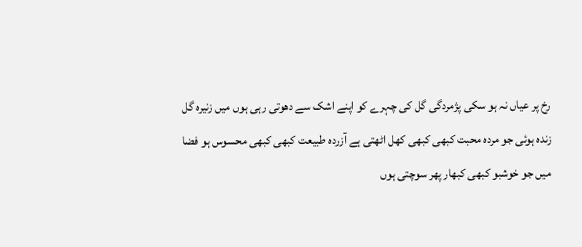رخ پر عیاں نہ ہو سکی پژمردگی گل کی چہرے کو اپنے اشک سے دھوتی رہی ہوں میں زنیرہ گل
زندہ ہوئی جو مردہ محبت کبھی کبھی کھل اٹھتی ہے آزردہ طبیعت کبھی کبھی محسوس ہو فضا میں جو خوشبو کبھی کبھار پھر سوچتی ہوں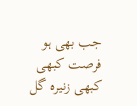جب بھی ہو فرصت کبھی کبھی زنیرہ گل